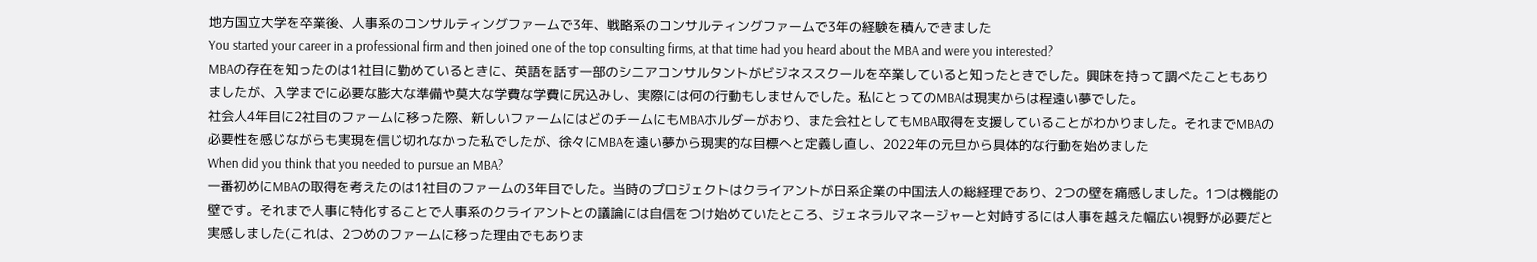地方国立大学を卒業後、人事系のコンサルティングファームで3年、戦略系のコンサルティングファームで3年の経験を積んできました
You started your career in a professional firm and then joined one of the top consulting firms, at that time had you heard about the MBA and were you interested?
MBAの存在を知ったのは1社目に勤めているときに、英語を話す一部のシニアコンサルタントがビジネススクールを卒業していると知ったときでした。興味を持って調べたこともありましたが、入学までに必要な膨大な準備や莫大な学費な学費に尻込みし、実際には何の行動もしませんでした。私にとってのMBAは現実からは程遠い夢でした。
社会人4年目に2社目のファームに移った際、新しいファームにはどのチームにもMBAホルダーがおり、また会社としてもMBA取得を支援していることがわかりました。それまでMBAの必要性を感じながらも実現を信じ切れなかった私でしたが、徐々にMBAを遠い夢から現実的な目標へと定義し直し、2022年の元旦から具体的な行動を始めました
When did you think that you needed to pursue an MBA?
一番初めにMBAの取得を考えたのは1社目のファームの3年目でした。当時のプロジェクトはクライアントが日系企業の中国法人の総経理であり、2つの壁を痛感しました。1つは機能の壁です。それまで人事に特化することで人事系のクライアントとの議論には自信をつけ始めていたところ、ジェネラルマネージャーと対峙するには人事を越えた幅広い視野が必要だと実感しました(これは、2つめのファームに移った理由でもありま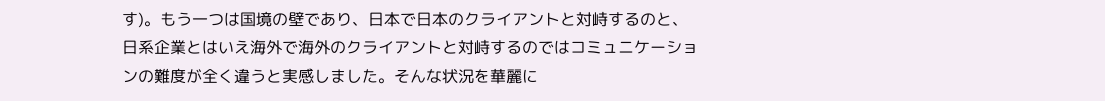す)。もう一つは国境の壁であり、日本で日本のクライアントと対峙するのと、日系企業とはいえ海外で海外のクライアントと対峙するのではコミュニケーションの難度が全く違うと実感しました。そんな状況を華麗に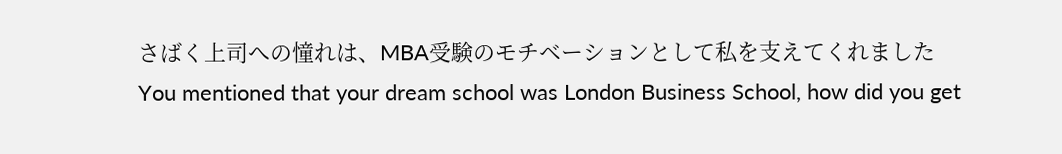さばく上司への憧れは、MBA受験のモチベーションとして私を支えてくれました
You mentioned that your dream school was London Business School, how did you get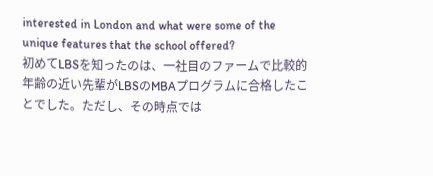interested in London and what were some of the unique features that the school offered?
初めてLBSを知ったのは、一社目のファームで比較的年齢の近い先輩がLBSのMBAプログラムに合格したことでした。ただし、その時点では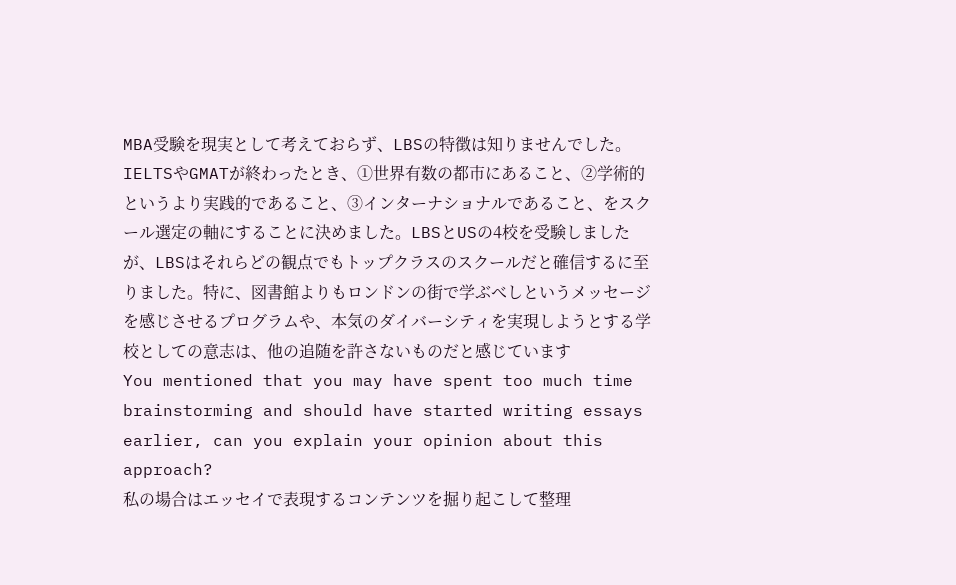MBA受験を現実として考えておらず、LBSの特徴は知りませんでした。IELTSやGMATが終わったとき、①世界有数の都市にあること、②学術的というより実践的であること、③インターナショナルであること、をスクール選定の軸にすることに決めました。LBSとUSの4校を受験しましたが、LBSはそれらどの観点でもトップクラスのスクールだと確信するに至りました。特に、図書館よりもロンドンの街で学ぶべしというメッセージを感じさせるプログラムや、本気のダイバーシティを実現しようとする学校としての意志は、他の追随を許さないものだと感じています
You mentioned that you may have spent too much time brainstorming and should have started writing essays earlier, can you explain your opinion about this approach?
私の場合はエッセイで表現するコンテンツを掘り起こして整理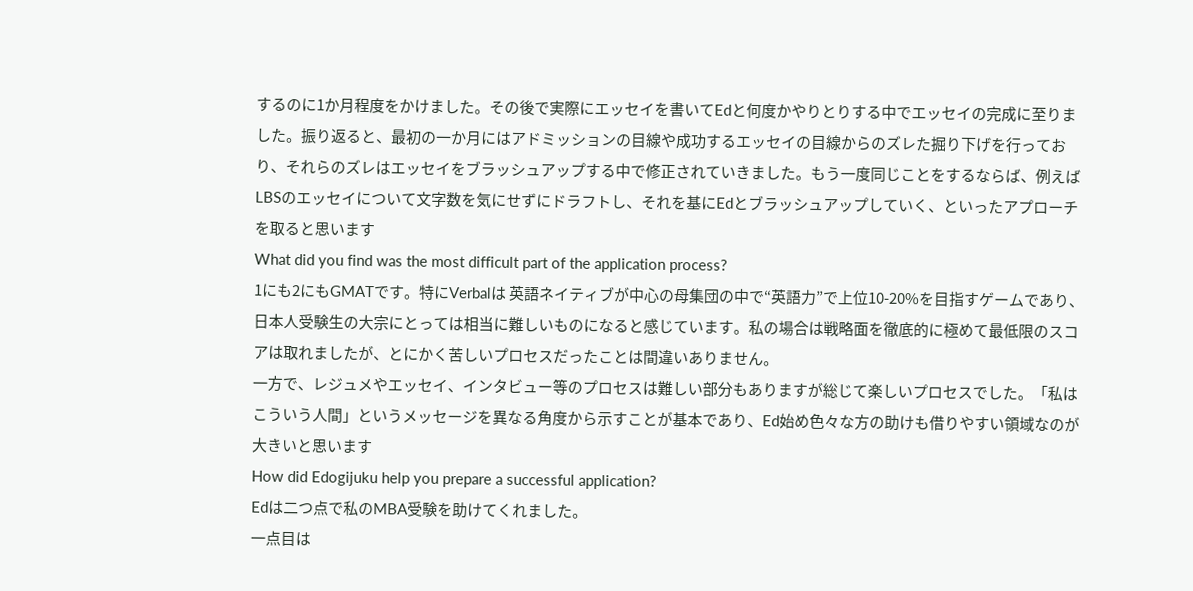するのに1か月程度をかけました。その後で実際にエッセイを書いてEdと何度かやりとりする中でエッセイの完成に至りました。振り返ると、最初の一か月にはアドミッションの目線や成功するエッセイの目線からのズレた掘り下げを行っており、それらのズレはエッセイをブラッシュアップする中で修正されていきました。もう一度同じことをするならば、例えばLBSのエッセイについて文字数を気にせずにドラフトし、それを基にEdとブラッシュアップしていく、といったアプローチを取ると思います
What did you find was the most difficult part of the application process?
1にも2にもGMATです。特にVerbalは 英語ネイティブが中心の母集団の中で“英語力”で上位10-20%を目指すゲームであり、日本人受験生の大宗にとっては相当に難しいものになると感じています。私の場合は戦略面を徹底的に極めて最低限のスコアは取れましたが、とにかく苦しいプロセスだったことは間違いありません。
一方で、レジュメやエッセイ、インタビュー等のプロセスは難しい部分もありますが総じて楽しいプロセスでした。「私はこういう人間」というメッセージを異なる角度から示すことが基本であり、Ed始め色々な方の助けも借りやすい領域なのが大きいと思います
How did Edogijuku help you prepare a successful application?
Edは二つ点で私のMBA受験を助けてくれました。
一点目は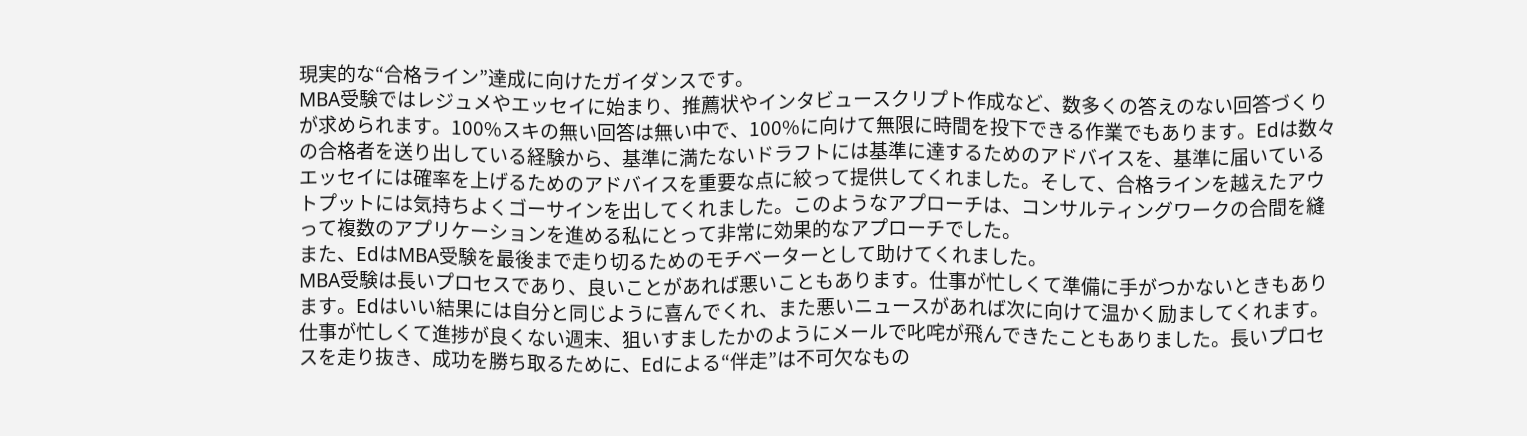現実的な“合格ライン”達成に向けたガイダンスです。
MBA受験ではレジュメやエッセイに始まり、推薦状やインタビュースクリプト作成など、数多くの答えのない回答づくりが求められます。100%スキの無い回答は無い中で、100%に向けて無限に時間を投下できる作業でもあります。Edは数々の合格者を送り出している経験から、基準に満たないドラフトには基準に達するためのアドバイスを、基準に届いているエッセイには確率を上げるためのアドバイスを重要な点に絞って提供してくれました。そして、合格ラインを越えたアウトプットには気持ちよくゴーサインを出してくれました。このようなアプローチは、コンサルティングワークの合間を縫って複数のアプリケーションを進める私にとって非常に効果的なアプローチでした。
また、EdはMBA受験を最後まで走り切るためのモチベーターとして助けてくれました。
MBA受験は長いプロセスであり、良いことがあれば悪いこともあります。仕事が忙しくて準備に手がつかないときもあります。Edはいい結果には自分と同じように喜んでくれ、また悪いニュースがあれば次に向けて温かく励ましてくれます。仕事が忙しくて進捗が良くない週末、狙いすましたかのようにメールで叱咤が飛んできたこともありました。長いプロセスを走り抜き、成功を勝ち取るために、Edによる“伴走”は不可欠なもの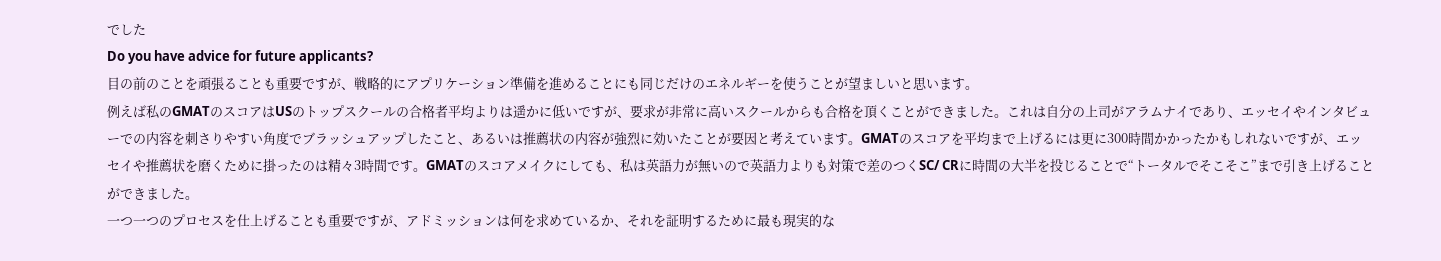でした
Do you have advice for future applicants?
目の前のことを頑張ることも重要ですが、戦略的にアプリケーション準備を進めることにも同じだけのエネルギーを使うことが望ましいと思います。
例えば私のGMATのスコアはUSのトップスクールの合格者平均よりは遥かに低いですが、要求が非常に高いスクールからも合格を頂くことができました。これは自分の上司がアラムナイであり、エッセイやインタビューでの内容を刺さりやすい角度でブラッシュアップしたこと、あるいは推薦状の内容が強烈に効いたことが要因と考えています。GMATのスコアを平均まで上げるには更に300時間かかったかもしれないですが、エッセイや推薦状を磨くために掛ったのは精々3時間です。GMATのスコアメイクにしても、私は英語力が無いので英語力よりも対策で差のつくSC/ CRに時間の大半を投じることで“トータルでそこそこ”まで引き上げることができました。
一つ一つのプロセスを仕上げることも重要ですが、アドミッションは何を求めているか、それを証明するために最も現実的な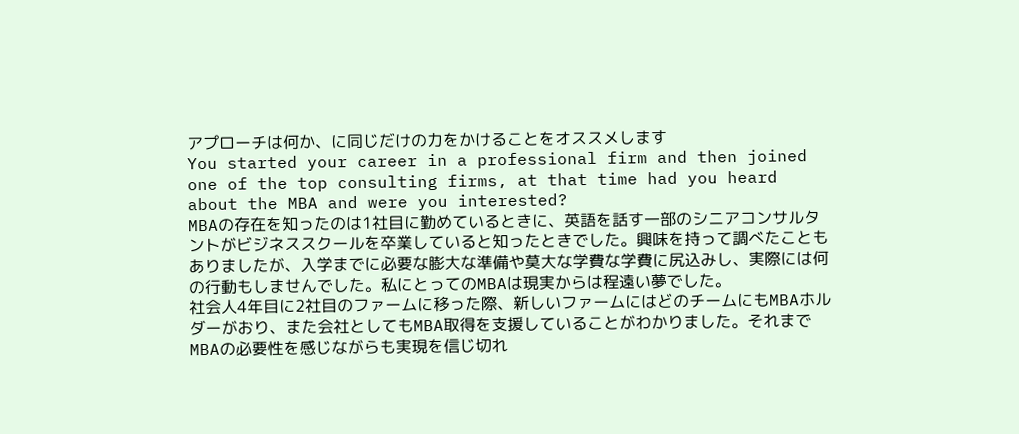アプローチは何か、に同じだけの力をかけることをオススメします
You started your career in a professional firm and then joined one of the top consulting firms, at that time had you heard about the MBA and were you interested?
MBAの存在を知ったのは1社目に勤めているときに、英語を話す一部のシニアコンサルタントがビジネススクールを卒業していると知ったときでした。興味を持って調べたこともありましたが、入学までに必要な膨大な準備や莫大な学費な学費に尻込みし、実際には何の行動もしませんでした。私にとってのMBAは現実からは程遠い夢でした。
社会人4年目に2社目のファームに移った際、新しいファームにはどのチームにもMBAホルダーがおり、また会社としてもMBA取得を支援していることがわかりました。それまでMBAの必要性を感じながらも実現を信じ切れ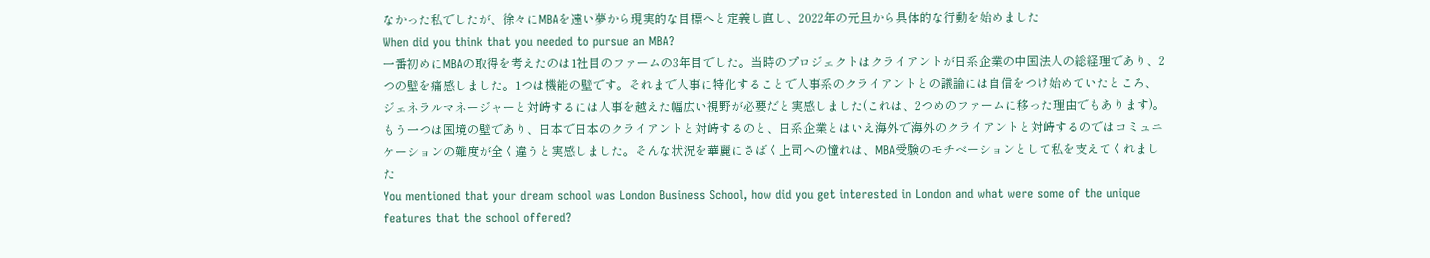なかった私でしたが、徐々にMBAを遠い夢から現実的な目標へと定義し直し、2022年の元旦から具体的な行動を始めました
When did you think that you needed to pursue an MBA?
一番初めにMBAの取得を考えたのは1社目のファームの3年目でした。当時のプロジェクトはクライアントが日系企業の中国法人の総経理であり、2つの壁を痛感しました。1つは機能の壁です。それまで人事に特化することで人事系のクライアントとの議論には自信をつけ始めていたところ、ジェネラルマネージャーと対峙するには人事を越えた幅広い視野が必要だと実感しました(これは、2つめのファームに移った理由でもあります)。もう一つは国境の壁であり、日本で日本のクライアントと対峙するのと、日系企業とはいえ海外で海外のクライアントと対峙するのではコミュニケーションの難度が全く違うと実感しました。そんな状況を華麗にさばく上司への憧れは、MBA受験のモチベーションとして私を支えてくれました
You mentioned that your dream school was London Business School, how did you get interested in London and what were some of the unique features that the school offered?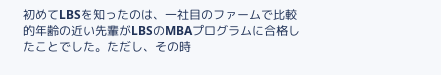初めてLBSを知ったのは、一社目のファームで比較的年齢の近い先輩がLBSのMBAプログラムに合格したことでした。ただし、その時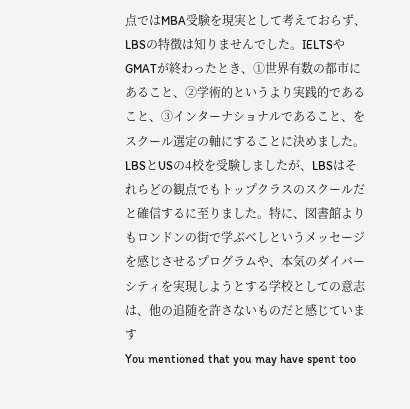点ではMBA受験を現実として考えておらず、LBSの特徴は知りませんでした。IELTSやGMATが終わったとき、①世界有数の都市にあること、②学術的というより実践的であること、③インターナショナルであること、をスクール選定の軸にすることに決めました。LBSとUSの4校を受験しましたが、LBSはそれらどの観点でもトップクラスのスクールだと確信するに至りました。特に、図書館よりもロンドンの街で学ぶべしというメッセージを感じさせるプログラムや、本気のダイバーシティを実現しようとする学校としての意志は、他の追随を許さないものだと感じています
You mentioned that you may have spent too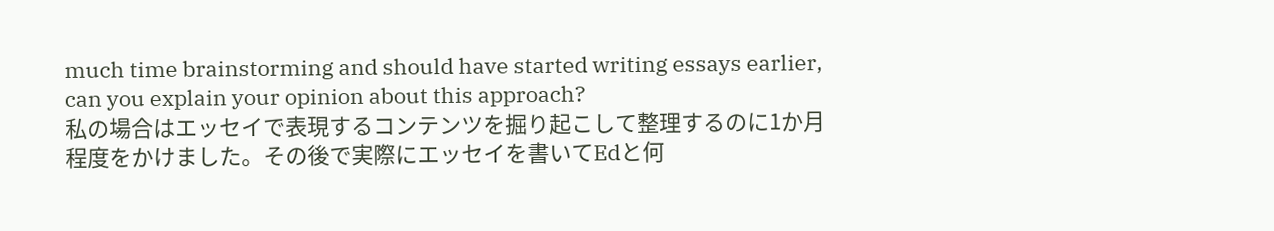much time brainstorming and should have started writing essays earlier, can you explain your opinion about this approach?
私の場合はエッセイで表現するコンテンツを掘り起こして整理するのに1か月程度をかけました。その後で実際にエッセイを書いてEdと何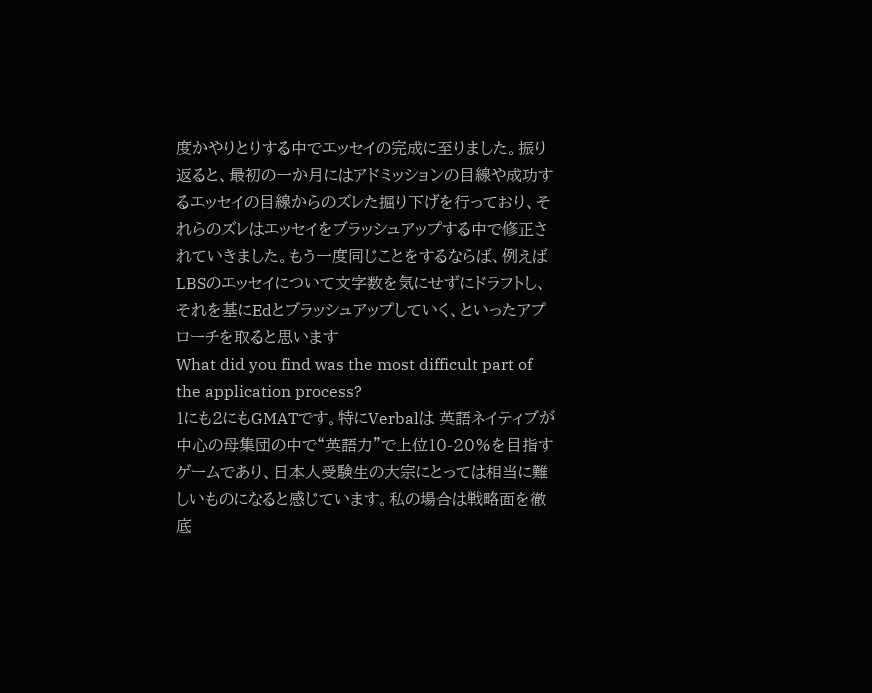度かやりとりする中でエッセイの完成に至りました。振り返ると、最初の一か月にはアドミッションの目線や成功するエッセイの目線からのズレた掘り下げを行っており、それらのズレはエッセイをブラッシュアップする中で修正されていきました。もう一度同じことをするならば、例えばLBSのエッセイについて文字数を気にせずにドラフトし、それを基にEdとブラッシュアップしていく、といったアプローチを取ると思います
What did you find was the most difficult part of the application process?
1にも2にもGMATです。特にVerbalは 英語ネイティブが中心の母集団の中で“英語力”で上位10-20%を目指すゲームであり、日本人受験生の大宗にとっては相当に難しいものになると感じています。私の場合は戦略面を徹底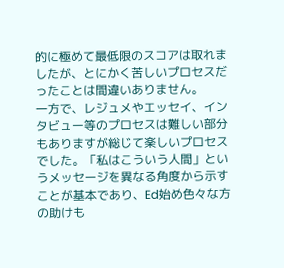的に極めて最低限のスコアは取れましたが、とにかく苦しいプロセスだったことは間違いありません。
一方で、レジュメやエッセイ、インタビュー等のプロセスは難しい部分もありますが総じて楽しいプロセスでした。「私はこういう人間」というメッセージを異なる角度から示すことが基本であり、Ed始め色々な方の助けも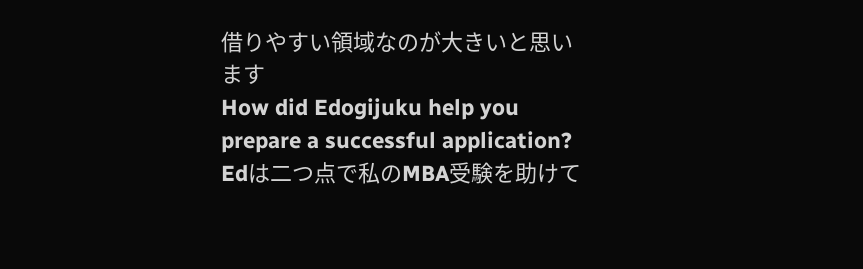借りやすい領域なのが大きいと思います
How did Edogijuku help you prepare a successful application?
Edは二つ点で私のMBA受験を助けて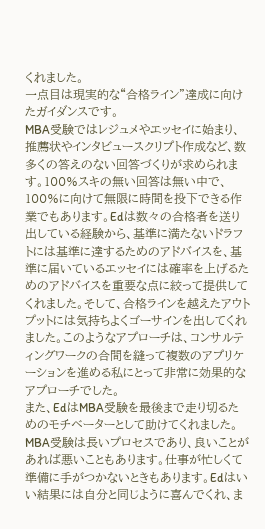くれました。
一点目は現実的な“合格ライン”達成に向けたガイダンスです。
MBA受験ではレジュメやエッセイに始まり、推薦状やインタビュースクリプト作成など、数多くの答えのない回答づくりが求められます。100%スキの無い回答は無い中で、100%に向けて無限に時間を投下できる作業でもあります。Edは数々の合格者を送り出している経験から、基準に満たないドラフトには基準に達するためのアドバイスを、基準に届いているエッセイには確率を上げるためのアドバイスを重要な点に絞って提供してくれました。そして、合格ラインを越えたアウトプットには気持ちよくゴーサインを出してくれました。このようなアプローチは、コンサルティングワークの合間を縫って複数のアプリケーションを進める私にとって非常に効果的なアプローチでした。
また、EdはMBA受験を最後まで走り切るためのモチベーターとして助けてくれました。
MBA受験は長いプロセスであり、良いことがあれば悪いこともあります。仕事が忙しくて準備に手がつかないときもあります。Edはいい結果には自分と同じように喜んでくれ、ま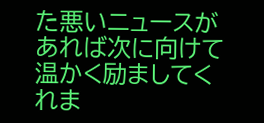た悪いニュースがあれば次に向けて温かく励ましてくれま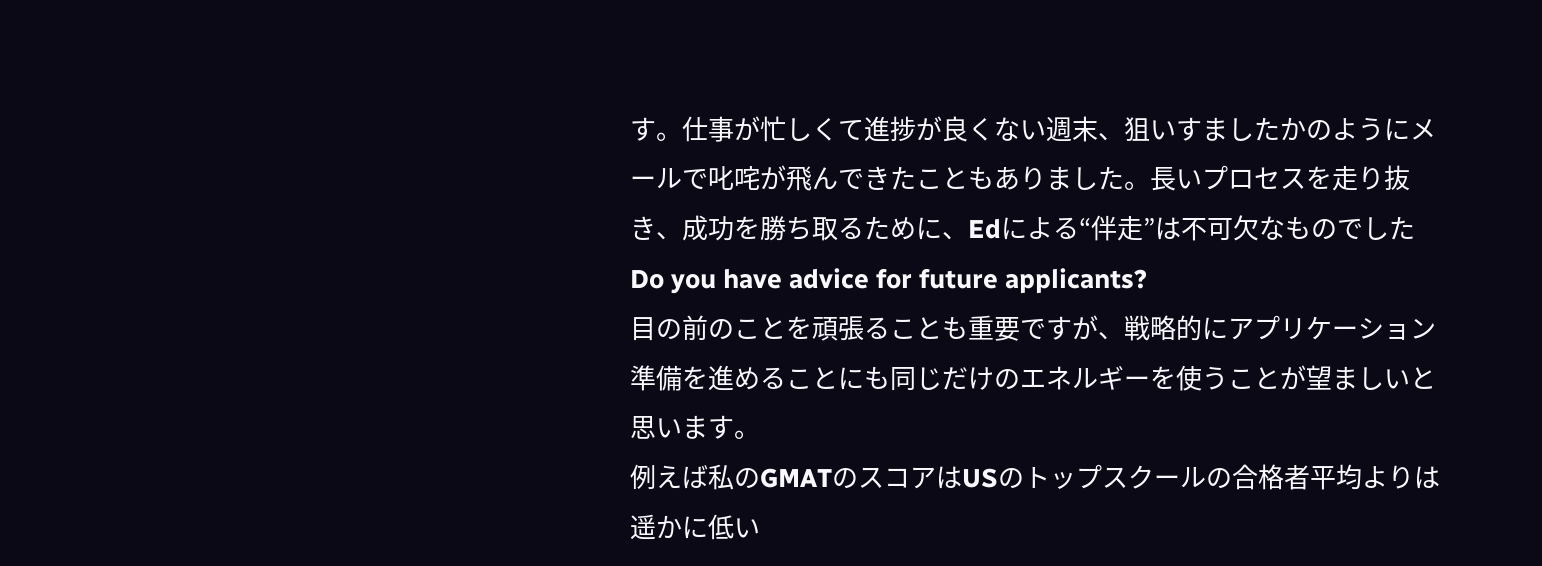す。仕事が忙しくて進捗が良くない週末、狙いすましたかのようにメールで叱咤が飛んできたこともありました。長いプロセスを走り抜き、成功を勝ち取るために、Edによる“伴走”は不可欠なものでした
Do you have advice for future applicants?
目の前のことを頑張ることも重要ですが、戦略的にアプリケーション準備を進めることにも同じだけのエネルギーを使うことが望ましいと思います。
例えば私のGMATのスコアはUSのトップスクールの合格者平均よりは遥かに低い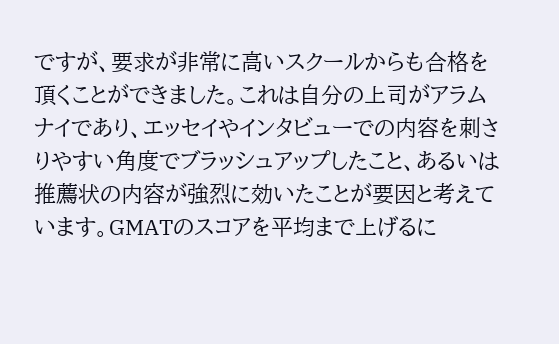ですが、要求が非常に高いスクールからも合格を頂くことができました。これは自分の上司がアラムナイであり、エッセイやインタビューでの内容を刺さりやすい角度でブラッシュアップしたこと、あるいは推薦状の内容が強烈に効いたことが要因と考えています。GMATのスコアを平均まで上げるに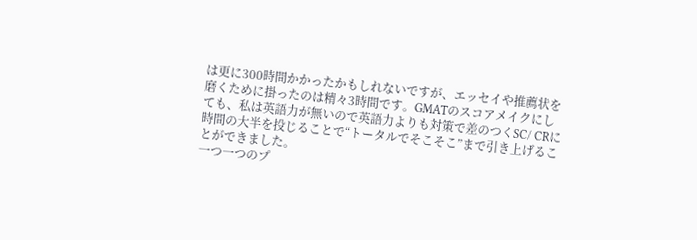は更に300時間かかったかもしれないですが、エッセイや推薦状を磨くために掛ったのは精々3時間です。GMATのスコアメイクにしても、私は英語力が無いので英語力よりも対策で差のつくSC/ CRに時間の大半を投じることで“トータルでそこそこ”まで引き上げることができました。
一つ一つのプ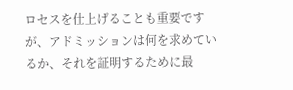ロセスを仕上げることも重要ですが、アドミッションは何を求めているか、それを証明するために最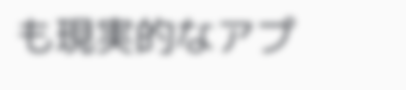も現実的なアプ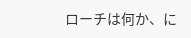ローチは何か、に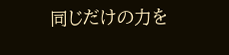同じだけの力を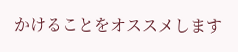かけることをオススメします